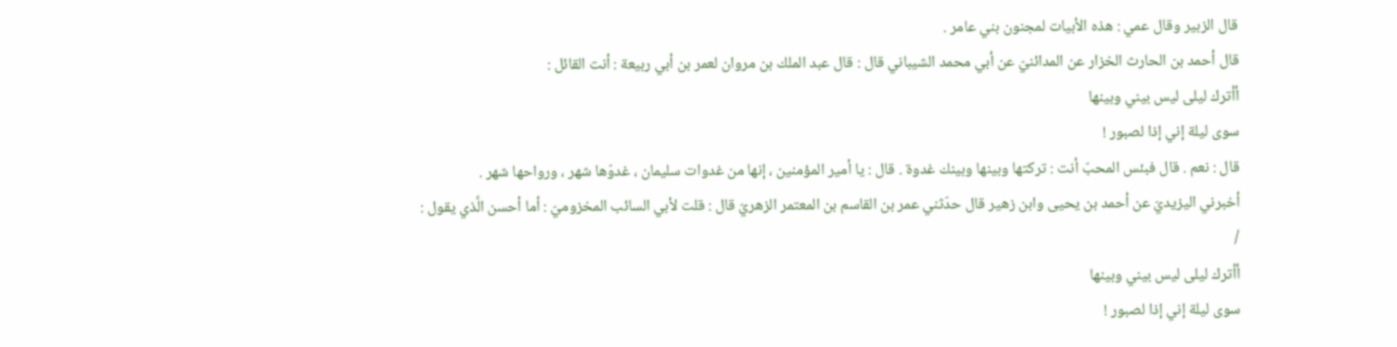قال الزبير وقال عمي : هذه الأبيات لمجنون بني عامر .
قال أحمد بن الحارث الخزار عن المدائنيّ عن أبي محمد الشيباني قال : قال عبد الملك بن مروان لعمر بن أبي ربيعة : أنت القائل :
أأترك ليلى ليس بيني وبينها
سوى ليلة إني إذا لصبور !
قال : نعم . قال فبئس المحبّ أنت : تركتها وبينها وبينك غدوة . قال : يا أمير المؤمنين ، إنها من غدوات سليمان ، غدوّها شهر ، ورواحها شهر .
أخبرني اليزيديّ عن أحمد بن يحيى وابن زهير قال حدّثني عمر بن القاسم بن المعتمر الزهريّ قال : قلت لأبي السائب المخزوميّ : أما أحسن الَّذي يقول :
/
أأترك ليلى ليس بيني وبينها
سوى ليلة إني إذا لصبور !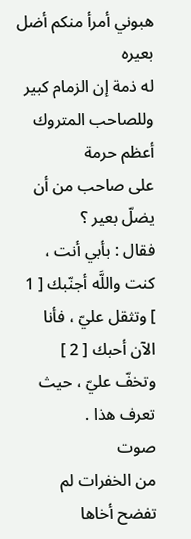هبوني أمرأ منكم أضل بعيره
له ذمة إن الزمام كبير
وللصاحب المتروك أعظم حرمة
على صاحب من أن يضلّ بعير ؟
فقال : بأبي أنت ، كنت واللَّه أجنّبك [ 1 ] وتثقل عليّ ، فأنا الآن أحبك [ 2 ] وتخفّ عليّ ، حيث تعرف هذا .
صوت
من الخفرات لم تفضح أخاها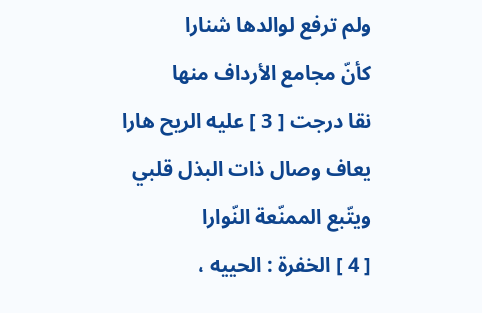ولم ترفع لوالدها شنارا
كأنّ مجامع الأرداف منها
نقا درجت [ 3 ] عليه الريح هارا
يعاف وصال ذات البذل قلبي
ويتّبع الممنّعة النّوارا
[ 4 ] الخفرة : الحييه ،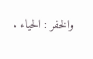والخفر : الحياء .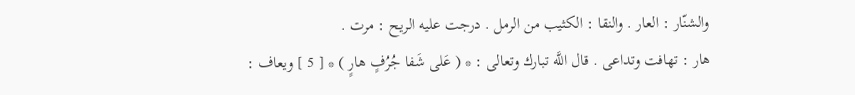والشنّار : العار . والنقا : الكثيب من الرمل . درجت عليه الريح : مرت .
هار : تهافت وتداعى . قال اللَّه تبارك وتعالى : * ( عَلى شَفا جُرُفٍ هارٍ ) * [ 5 ] ويعاف :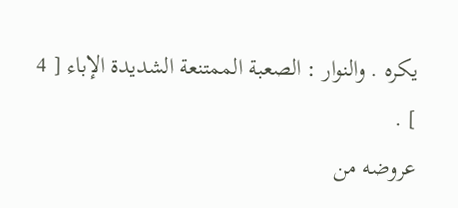يكره . والنوار : الصعبة الممتنعة الشديدة الإباء [ 4 ] .
عروضه من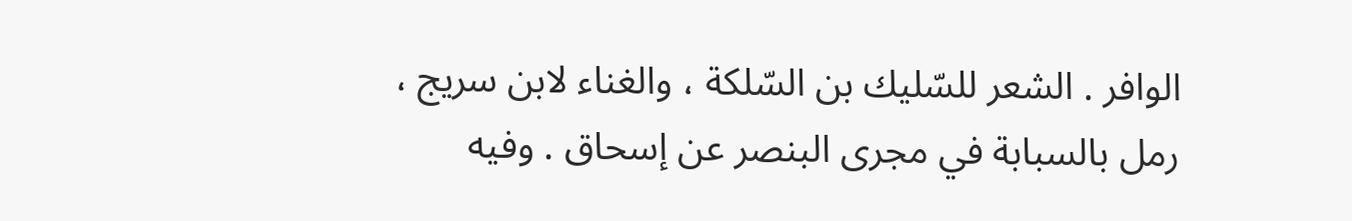الوافر . الشعر للسّليك بن السّلكة ، والغناء لابن سريج ، رمل بالسبابة في مجرى البنصر عن إسحاق . وفيه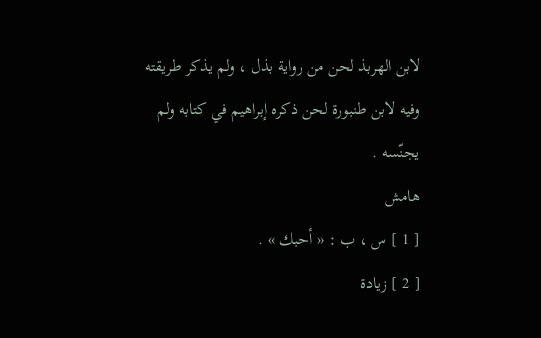لابن الهربذ لحن من رواية بذل ، ولم يذكر طريقته وفيه لابن طنبورة لحن ذكره إبراهيم في كتابه ولم يجنّسه .
هامش
[ 1 ] س ، ب : « أحبك » .
[ 2 ] زيادة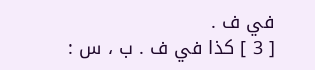في ف .
[ 3 ] كذا في ف . ب ، س :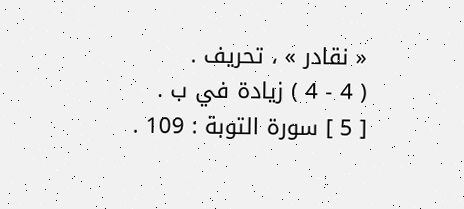« نقادر » ، تحريف .
( 4 - 4 ) زيادة في ب .
[ 5 ] سورة التوبة : 109 .